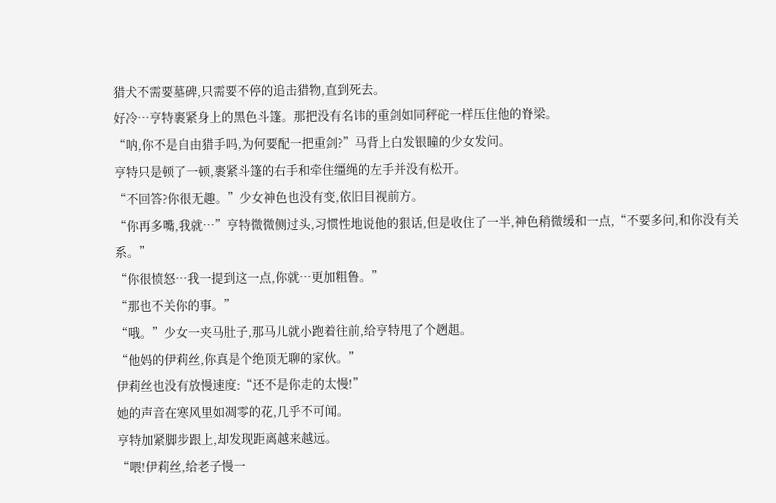猎犬不需要墓碑,只需要不停的追击猎物,直到死去。
好冷…亨特裹紧身上的黑色斗篷。那把没有名讳的重剑如同秤砣一样压住他的脊梁。
“呐,你不是自由猎手吗,为何要配一把重剑?”马背上白发银瞳的少女发问。
亨特只是顿了一顿,裹紧斗篷的右手和牵住缰绳的左手并没有松开。
“不回答?你很无趣。”少女神色也没有变,依旧目视前方。
“你再多嘴,我就…”亨特微微侧过头,习惯性地说他的狠话,但是收住了一半,神色稍微缓和一点,“不要多问,和你没有关系。”
“你很愤怒…我一提到这一点,你就…更加粗鲁。”
“那也不关你的事。”
“哦。”少女一夹马肚子,那马儿就小跑着往前,给亨特甩了个趔趄。
“他妈的伊莉丝,你真是个绝顶无聊的家伙。”
伊莉丝也没有放慢速度:“还不是你走的太慢!”
她的声音在寒风里如凋零的花,几乎不可闻。
亨特加紧脚步跟上,却发现距离越来越远。
“喂!伊莉丝,给老子慢一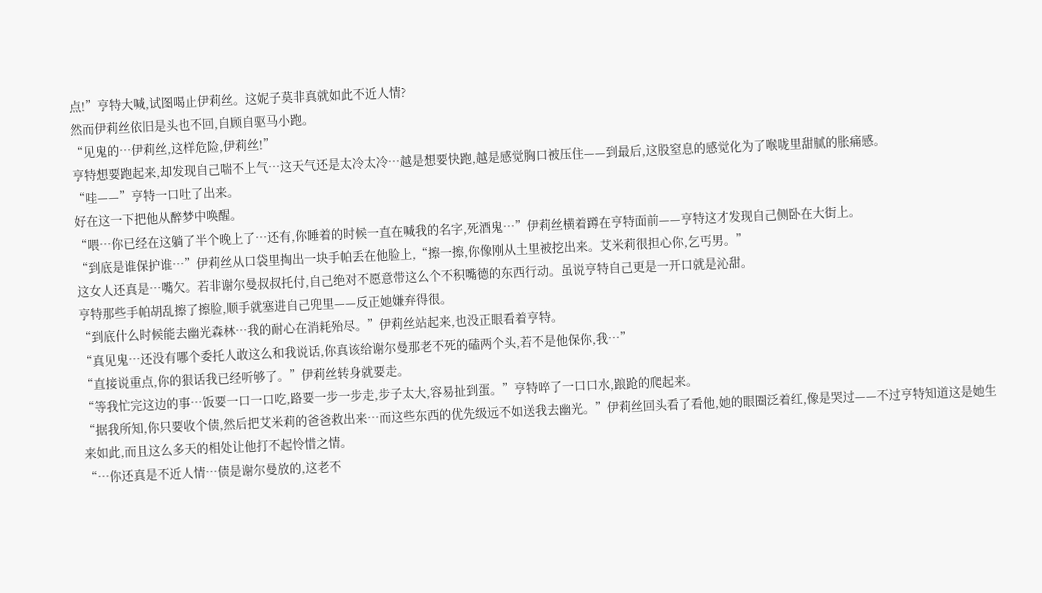点!”亨特大喊,试图喝止伊莉丝。这妮子莫非真就如此不近人情?
然而伊莉丝依旧是头也不回,自顾自驱马小跑。
“见鬼的…伊莉丝,这样危险,伊莉丝!”
亨特想要跑起来,却发现自己喘不上气…这天气还是太冷太冷…越是想要快跑,越是感觉胸口被压住——到最后,这股窒息的感觉化为了喉咙里甜腻的胀痛感。
“哇——”亨特一口吐了出来。
好在这一下把他从醉梦中唤醒。
“喂…你已经在这躺了半个晚上了…还有,你睡着的时候一直在喊我的名字,死酒鬼…”伊莉丝横着蹲在亨特面前——亨特这才发现自己侧卧在大街上。
“到底是谁保护谁…”伊莉丝从口袋里掏出一块手帕丢在他脸上,“擦一擦,你像刚从土里被挖出来。艾米莉很担心你,乞丐男。”
这女人还真是…嘴欠。若非谢尔曼叔叔托付,自己绝对不愿意带这么个不积嘴德的东西行动。虽说亨特自己更是一开口就是沁甜。
亨特那些手帕胡乱擦了擦脸,顺手就塞进自己兜里——反正她嫌弃得很。
“到底什么时候能去幽光森林…我的耐心在消耗殆尽。”伊莉丝站起来,也没正眼看着亨特。
“真见鬼…还没有哪个委托人敢这么和我说话,你真该给谢尔曼那老不死的磕两个头,若不是他保你,我…”
“直接说重点,你的狠话我已经听够了。”伊莉丝转身就要走。
“等我忙完这边的事…饭要一口一口吃,路要一步一步走,步子太大,容易扯到蛋。”亨特啐了一口口水,踉跄的爬起来。
“据我所知,你只要收个债,然后把艾米莉的爸爸救出来…而这些东西的优先级远不如送我去幽光。”伊莉丝回头看了看他,她的眼圈泛着红,像是哭过——不过亨特知道这是她生来如此,而且这么多天的相处让他打不起怜惜之情。
“…你还真是不近人情…债是谢尔曼放的,这老不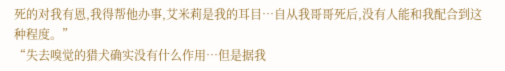死的对我有恩,我得帮他办事,艾米莉是我的耳目…自从我哥哥死后,没有人能和我配合到这种程度。”
“失去嗅觉的猎犬确实没有什么作用…但是据我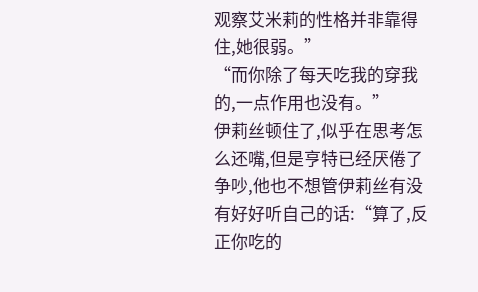观察艾米莉的性格并非靠得住,她很弱。”
“而你除了每天吃我的穿我的,一点作用也没有。”
伊莉丝顿住了,似乎在思考怎么还嘴,但是亨特已经厌倦了争吵,他也不想管伊莉丝有没有好好听自己的话:“算了,反正你吃的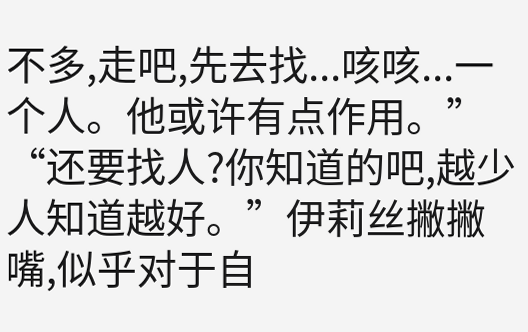不多,走吧,先去找...咳咳...一个人。他或许有点作用。”
“还要找人?你知道的吧,越少人知道越好。”伊莉丝撇撇嘴,似乎对于自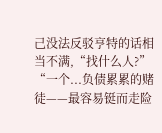己没法反驳亨特的话相当不满,“找什么人?”
“一个...负债累累的赌徒——最容易铤而走险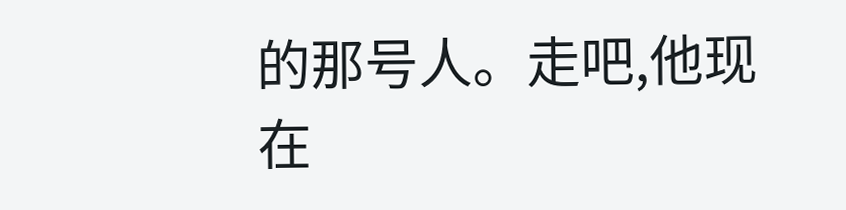的那号人。走吧,他现在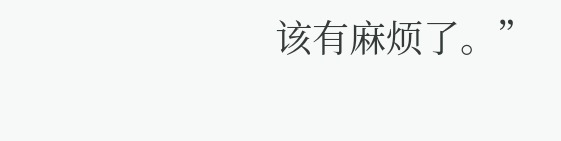该有麻烦了。”